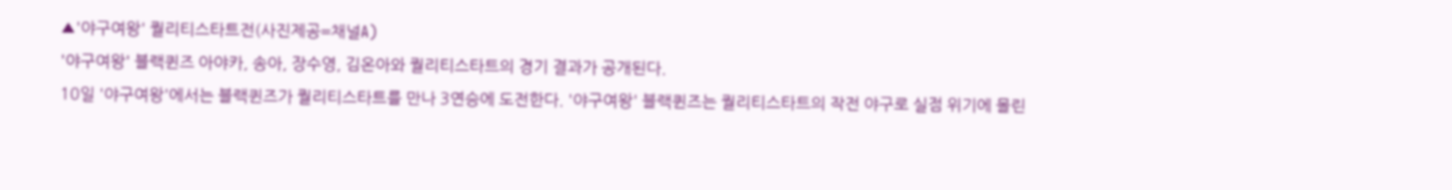▲'야구여왕' 퀄리티스타트전(사진제공=채널A)
'야구여왕' 블랙퀸즈 아야카, 송아, 장수영, 김온아와 퀄리티스타트의 경기 결과가 공개된다.
10일 '야구여왕'에서는 블랙퀸즈가 퀄리티스타트를 만나 3연승에 도전한다. '야구여왕' 블랙퀸즈는 퀄리티스타트의 작전 야구로 실점 위기에 몰린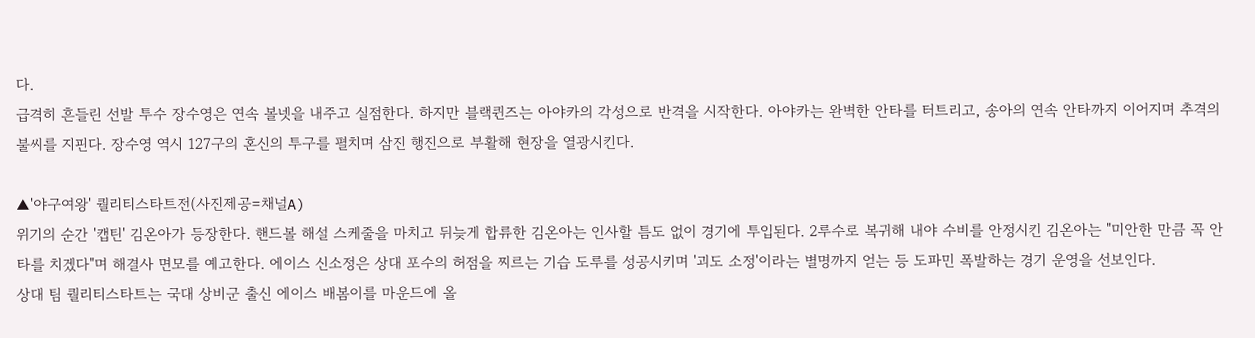다.
급격히 흔들린 선발 투수 장수영은 연속 볼넷을 내주고 실점한다. 하지만 블랙퀸즈는 아야카의 각성으로 반격을 시작한다. 아야카는 완벽한 안타를 터트리고, 송아의 연속 안타까지 이어지며 추격의 불씨를 지핀다. 장수영 역시 127구의 혼신의 투구를 펼치며 삼진 행진으로 부활해 현장을 열광시킨다.

▲'야구여왕' 퀄리티스타트전(사진제공=채널A)
위기의 순간 '캡틴' 김온아가 등장한다. 핸드볼 해설 스케줄을 마치고 뒤늦게 합류한 김온아는 인사할 틈도 없이 경기에 투입된다. 2루수로 복귀해 내야 수비를 안정시킨 김온아는 "미안한 만큼 꼭 안타를 치겠다"며 해결사 면모를 예고한다. 에이스 신소정은 상대 포수의 허점을 찌르는 기습 도루를 성공시키며 '괴도 소정'이라는 별명까지 얻는 등 도파민 폭발하는 경기 운영을 선보인다.
상대 팀 퀄리티스타트는 국대 상비군 출신 에이스 배봄이를 마운드에 올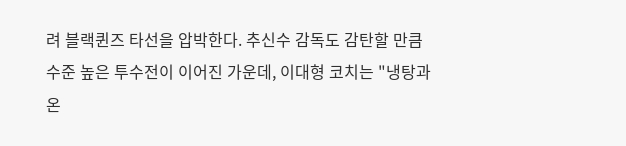려 블랙퀸즈 타선을 압박한다. 추신수 감독도 감탄할 만큼 수준 높은 투수전이 이어진 가운데, 이대형 코치는 "냉탕과 온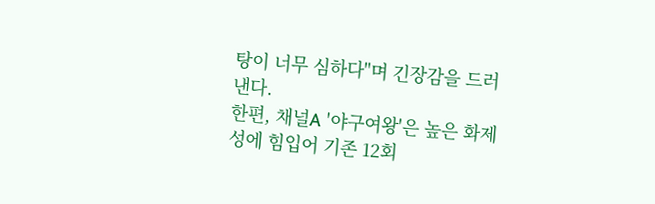탕이 너무 심하다"며 긴장감을 드러낸다.
한편, 채널A '야구여왕'은 높은 화제성에 힘입어 기존 12회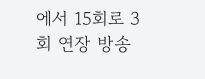에서 15회로 3회 연장 방송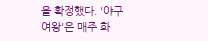을 확정했다. '야구여왕'은 매주 화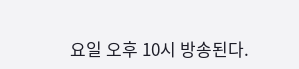요일 오후 10시 방송된다.